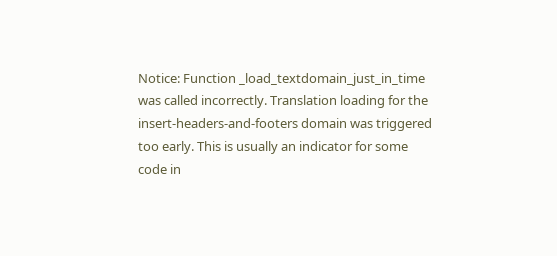Notice: Function _load_textdomain_just_in_time was called incorrectly. Translation loading for the insert-headers-and-footers domain was triggered too early. This is usually an indicator for some code in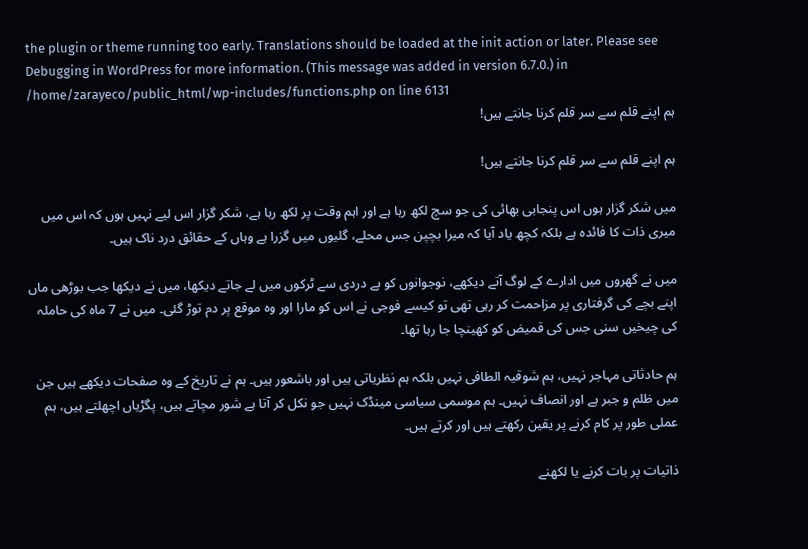the plugin or theme running too early. Translations should be loaded at the init action or later. Please see Debugging in WordPress for more information. (This message was added in version 6.7.0.) in /home/zarayeco/public_html/wp-includes/functions.php on line 6131
ہم اپنے قلم سے سر قلم کرنا جانتے ہیں!

ہم اپنے قلم سے سر قلم کرنا جانتے ہیں!

میں شکر گزار ہوں اس پنجابی بھائی کی جو سچ لکھ رہا ہے اور اہم وقت پر لکھ رہا ہے، شکر گزار اس لیے نہیں ہوں کہ اس میں میری ذات کا فائدہ ہے بلکہ کچھ یاد آیا کہ میرا بچپن جس محلے، گلیوں میں گزرا ہے وہاں کے حقائق درد ناک ہیں۔

میں نے گھروں میں ادارے کے لوگ آتے دیکھے، نوجوانوں کو بے دردی سے ٹرکوں میں لے جاتے دیکھا، میں نے دیکھا جب بوڑھی ماں اپنے بچے کی گرفتاری پر مزاحمت کر رہی تھی تو کیسے فوجی نے اس کو مارا اور وہ موقع پر دم توڑ گئی۔ میں نے 7 ماہ کی حاملہ کی چیخیں سنی جس کی قمیض کو کھینچا جا رہا تھا۔

ہم حادثاتی مہاجر نہیں، ہم شوقیہ الطافی نہیں بلکہ ہم نظریاتی ہیں اور باشعور ہیں۔ ہم نے تاریخ کے وہ صفحات دیکھے ہیں جن میں ظلم و جبر ہے اور انصاف نہیں۔ ہم موسمی سیاسی مینڈک نہیں جو نکل کر آتا ہے شور مچاتے ہیں، پگڑیاں اچھلتے ہیں، ہم عملی طور پر کام کرنے پر یقین رکھتے ہیں اور کرتے ہیں۔

ذاتیات پر بات کرنے یا لکھنے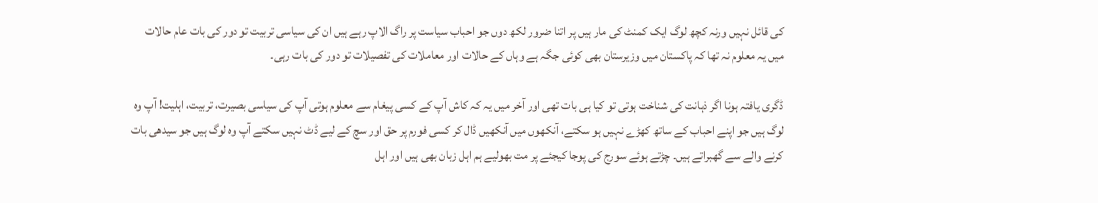کی قائل نہیں ورنہ کچھ لوگ ایک کمنٹ کی مار ہیں پر اتنا ضرور لکھ دوں جو احباب سیاست پر راگ الاپ رہے ہیں ان کی سیاسی تربیت تو دور کی بات عام حالات میں یہ معلوم نہ تھا کہ پاکستان میں وزیرستان بھی کوئی جگہ ہے وہاں کے حالات اور معاملات کی تفصیلات تو دور کی بات رہی۔

ڈگری یافتہ ہونا اگر ذہانت کی شناخت ہوتی تو کیا ہی بات تھی اور آخر میں یہ کہ کاش آپ کے کسی پیغام سے معلوم ہوتی آپ کی سیاسی بصیرت، تربیت، اہلیت! آپ وہ لوگ ہیں جو اپنے احباب کے ساتھ کھڑے نہیں ہو سکتے، آنکھوں میں آنکھیں ڈال کر کسی فورم پر حق اور سچ کے لیے ڈٹ نہیں سکتے آپ وہ لوگ ہیں جو سیدھی بات کرنے والے سے گھبراتے ہیں۔ چڑتے ہوئے سورج کی پوجا کیجئے پر مت بھولیے ہم اہل زبان بھی ہیں اور اہل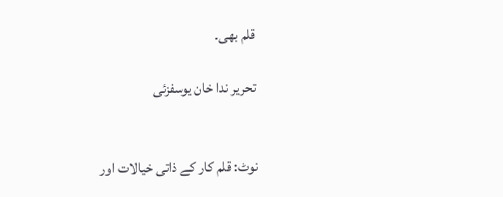قلم بھی۔

تحریر ندا خان یوسفزئی


نوٹ: قلم کار کے ذاتی خیالات اور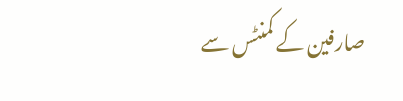صارفین کے کمنٹس سے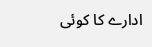ادارے کا کوئی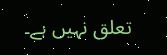تعلق نہیں ہے۔